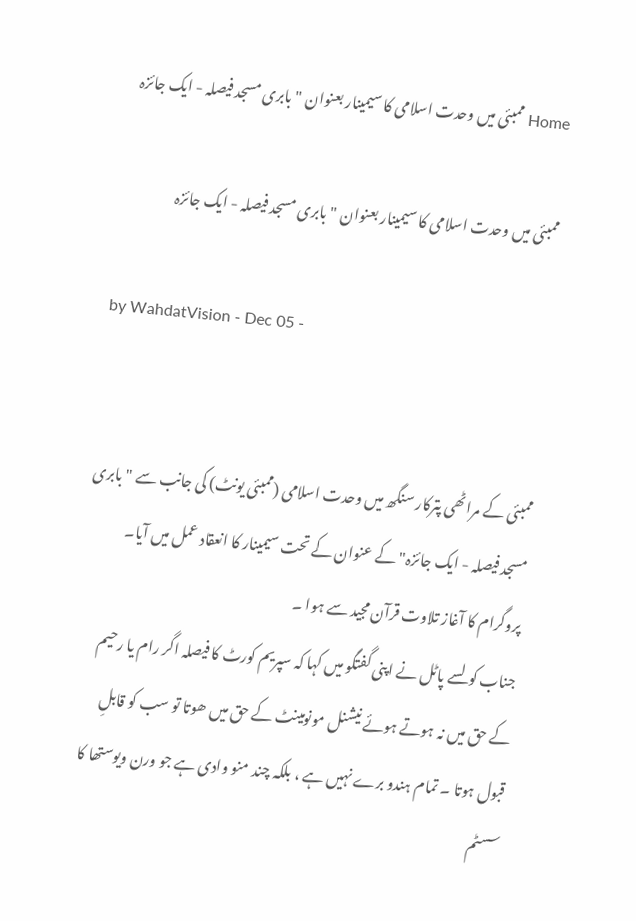Home ممبئی میں وحدت اسلامی کا سیمینار بعنوان " بابری مسجد فیصلہ - ایک جائزہ

ممبئی میں وحدت اسلامی کا سیمینار بعنوان " بابری مسجد فیصلہ - ایک جائزہ

by WahdatVision - Dec 05 -


ممبئی کے مراٹھی پترکار سنگھ میں وحدت اسلامی (ممبئی یونٹ) کی جانب سے "بابری مسجد فیصلہ - ایک جائزہ" کے عنوان کے تحت سیمینار کا انعقاد عمل میں آیا۔ پروگرام کا آغاز تلاوت قرآن مجید سے ہوا ۔
جناب کولسے پاٹل نے اپنی گفتگو میں کہا کہ سپریم کورٹ کا فیصلہ اگر رام یا رحیم کے حق میں نہ ہوتے ہوئے نیشنل مونومینٹ کے حق میں ھوتا تو سب کو قابلِ قبول ہوتا ۔ تمام ہندو برے نہیں ہے ، بلکہ چند منو وادی ہے جو ورن ویوستھا کا سسٹم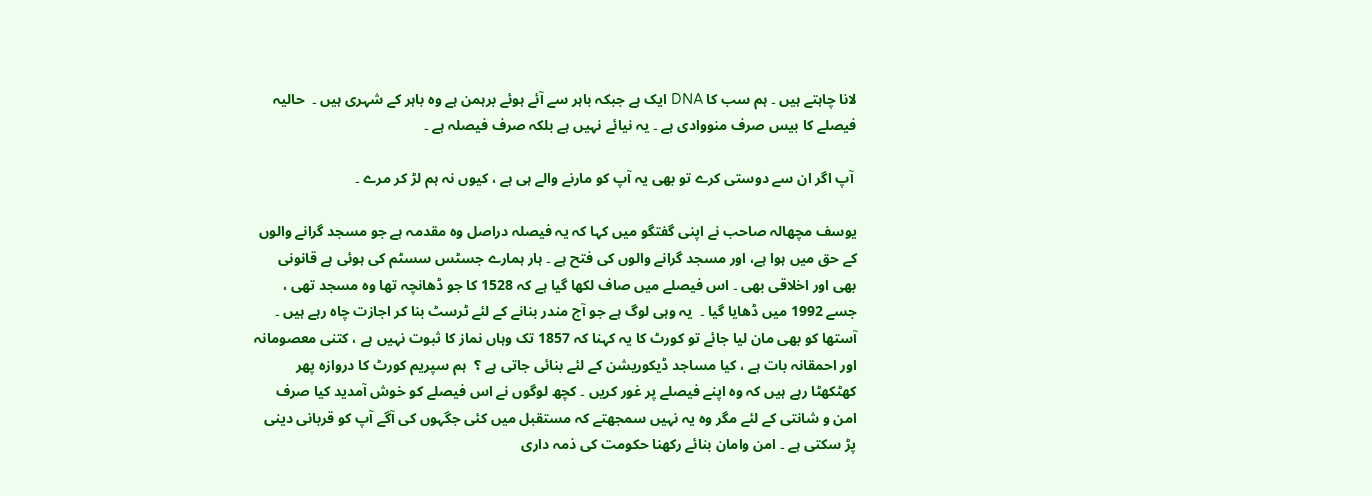لانا چاہتے ہیں ۔ ہم سب کا DNA ایک ہے جبکہ باہر سے آئے ہوئے برہمن ہے وہ باہر کے شہری ہیں ۔  حالیہ فیصلے کا بیس صرف منووادی ہے ۔ یہ نیائے نہیں ہے بلکہ صرف فیصلہ ہے ۔

 آپ اگر ان سے دوستی کرے تو بھی یہ آپ کو مارنے والے ہی ہے ، کیوں نہ ہم لڑ کر مرے ۔

یوسف مچھالہ صاحب نے اپنی گفتگو میں کہا کہ یہ فیصلہ دراصل وہ مقدمہ ہے جو مسجد گرانے والوں کے حق میں ہوا ہے، اور مسجد گرانے والوں کی فتح ہے ۔ ہار ہمارے جسٹس سسٹم کی ہوئی ہے قانونی بھی اور اخلاقی بھی ۔ اس فیصلے میں صاف لکھا گیا ہے کہ 1528 کا جو ڈھانچہ تھا وہ مسجد تھی ، جسے 1992 میں ڈھایا گیا ۔  یہ وہی لوگ ہے جو آج مندر بنانے کے لئے ٹرسٹ بنا کر اجازت چاہ رہے ہیں ۔ آستھا کو بھی مان لیا جائے تو کورٹ کا یہ کہنا کہ 1857 تک وہاں نماز کا ثبوت نہیں ہے ، کتنی معصومانہ اور احمقانہ بات ہے ، کیا مساجد ڈیکوریشن کے لئے بنائی جاتی ہے ؟  ہم سپریم کورٹ کا دروازہ پھر کھٹکھٹا رہے ہیں کہ وہ اپنے فیصلے پر غور کریں ۔ کچھ لوگوں نے اس فیصلے کو خوش آمدید کیا صرف امن و شانتی کے لئے مگر وہ یہ نہیں سمجھتے کہ مستقبل میں کئی جگہوں کی آگے آپ کو قربانی دینی پڑ سکتی ہے ۔ امن وامان بنائے رکھنا حکومت کی ذمہ داری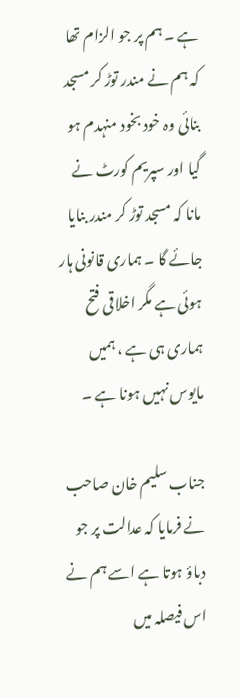ہے ۔ ہم پر جو الزام تھا کہ ہم نے مندر توڑ کر مسجد بنائی وہ خود بخود منہدم ہو گیا اور سپریم کورٹ نے مانا کہ مسجد توڑ کر مندر بنایا جائے گا ۔ ہماری قانونی ہار ہوئی ہے مگر اخلاقی فتح ہماری ہی ہے ، ہمیں مایوس نہیں ہونا ہے ۔

جناب سلیم خان صاحب نے فرمایا کہ عدالت پر جو دباؤ ہوتا ہے اسے ہم نے اس فیصلہ میں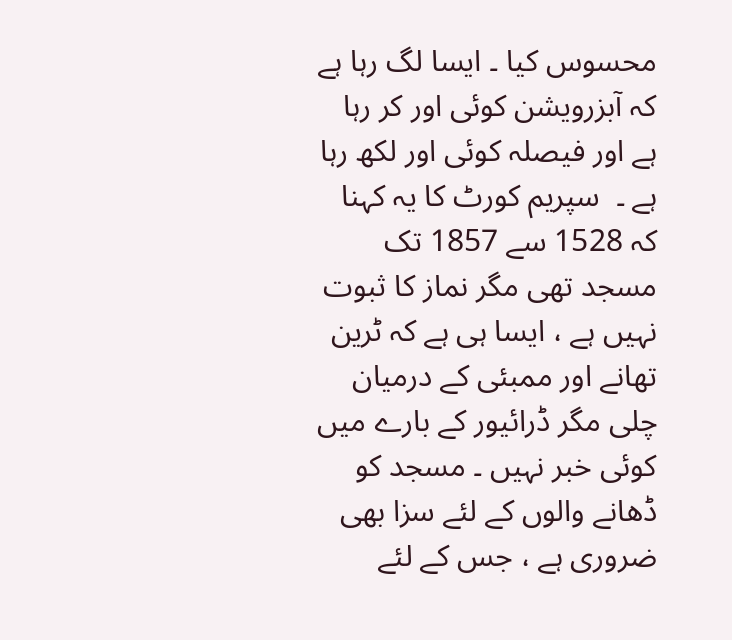محسوس کیا ۔ ایسا لگ رہا ہے کہ آبزرویشن کوئی اور کر رہا ہے اور فیصلہ کوئی اور لکھ رہا ہے ۔  سپریم کورٹ کا یہ کہنا کہ 1528 سے 1857 تک مسجد تھی مگر نماز کا ثبوت نہیں ہے ، ایسا ہی ہے کہ ٹرین تھانے اور ممبئی کے درمیان چلی مگر ڈرائیور کے بارے میں کوئی خبر نہیں ۔ مسجد کو ڈھانے والوں کے لئے سزا بھی ضروری ہے ، جس کے لئے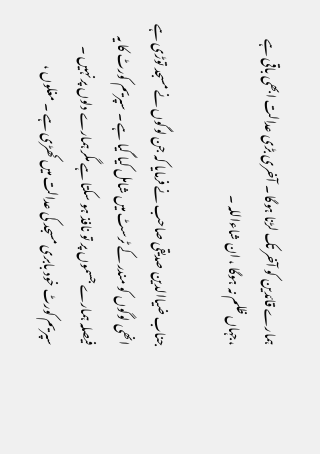ہمارے قائدین کو آخر تک لڑنا ہوگا ۔ آخری بڑی عدالت ابھی باقی ہے ،جہاں ظلم نہ ہوگا ، ان شاءاللہ ۔

جناب ضیاالدین صدیقی صاحب نے فرمایا کہ جن لوگوں نے مسجد توڑی ہے انھی لوگوں کو مندر کے ٹرسٹ میں شامل کیا گیا ہے ۔ سپریم کورٹ کا یہ فیصلہ ہمارے جسموں پر تو نافذ ہو سکتا ہے مگر ہمارے دلوں پر نہیں ۔ سپریم کورٹ خود بابری مسجد کی عدالت میں کھڑی ہے ۔ مغلوں ،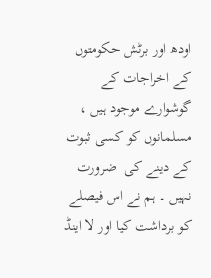اودھ اور برٹش حکومتوں کے اخراجات کے گوشوارے موجود ہیں ، مسلمانوں کو کسی ثبوت کے دینے کی  ضرورت نہیں ۔ ہم نے اس فیصلے کو برداشت کیا اور لا اینڈ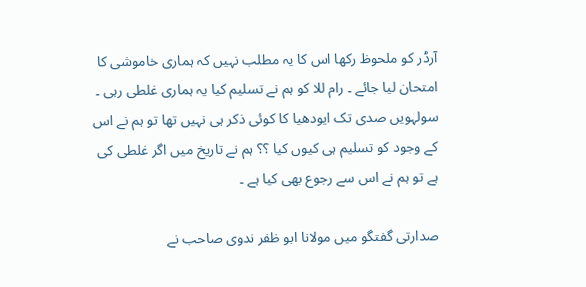آرڈر کو ملحوظ رکھا اس کا یہ مطلب نہیں کہ ہماری خاموشی کا امتحان لیا جائے ۔ رام للا کو ہم نے تسلیم کیا یہ ہماری غلطی رہی ۔ سولہویں صدی تک ایودھیا کا کوئی ذکر ہی نہیں تھا تو ہم نے اس کے وجود کو تسلیم ہی کیوں کیا ؟؟ ہم نے تاریخ میں اگر غلطی کی ہے تو ہم نے اس سے رجوع بھی کیا ہے ۔

صدارتی گفتگو میں مولانا ابو ظفر ندوی صاحب نے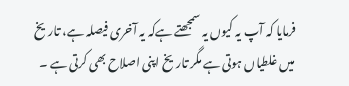فرمایا کہ آپ یہ کیوں یہ سمجھتے ہےکہ یہ آخری فیصلہ ہے، تاریخ میں غلطياں ہوتی ہے مگر تاریخ اپنی اصلاح بھی کرتی ہے ۔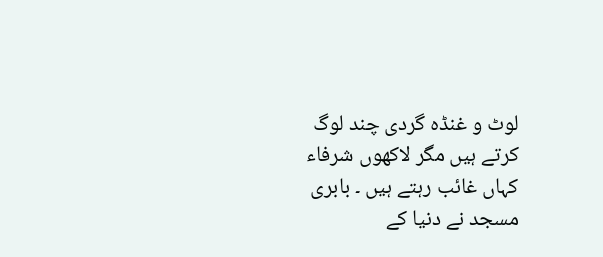لوٹ و غنڈہ گردی چند لوگ کرتے ہیں مگر لاکھوں شرفاء کہاں غائب رہتے ہیں ۔ بابری مسجد نے دنیا کے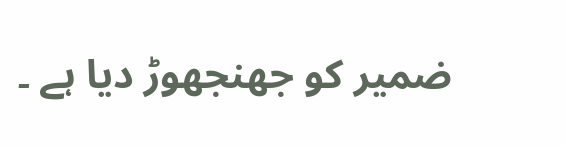ضمیر کو جھنجھوڑ دیا ہے ۔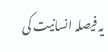یہ فیصلہ انسانیت کی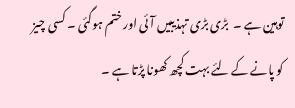توہین ہے ۔  بڑی بڑی تہذیبیں آئی اور ختم ہوگئی ۔ کسی چیز کو پانے کے لئے بہت کچھ کھونا پڑتا ہے ۔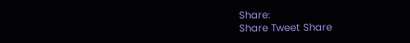Share:
Share Tweet Share